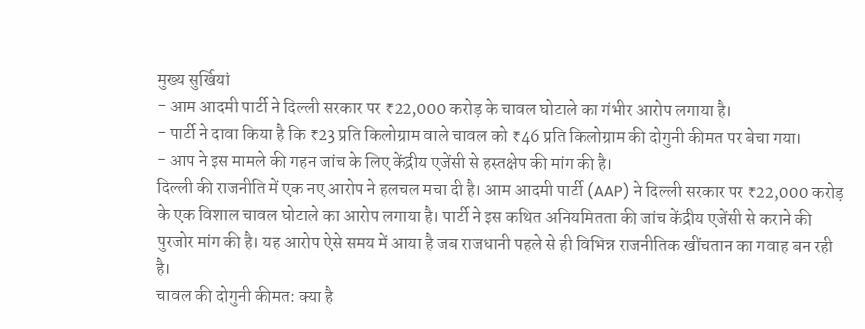मुख्य सुर्खियां
- आम आदमी पार्टी ने दिल्ली सरकार पर ₹22,000 करोड़ के चावल घोटाले का गंभीर आरोप लगाया है।
- पार्टी ने दावा किया है कि ₹23 प्रति किलोग्राम वाले चावल को ₹46 प्रति किलोग्राम की दोगुनी कीमत पर बेचा गया।
- आप ने इस मामले की गहन जांच के लिए केंद्रीय एजेंसी से हस्तक्षेप की मांग की है।
दिल्ली की राजनीति में एक नए आरोप ने हलचल मचा दी है। आम आदमी पार्टी (AAP) ने दिल्ली सरकार पर ₹22,000 करोड़ के एक विशाल चावल घोटाले का आरोप लगाया है। पार्टी ने इस कथित अनियमितता की जांच केंद्रीय एजेंसी से कराने की पुरजोर मांग की है। यह आरोप ऐसे समय में आया है जब राजधानी पहले से ही विभिन्न राजनीतिक खींचतान का गवाह बन रही है।
चावल की दोगुनी कीमत: क्या है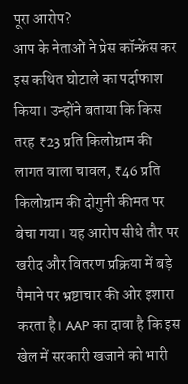पूरा आरोप?
आप के नेताओं ने प्रेस कॉन्फ्रेंस कर इस कथित घोटाले का पर्दाफाश किया। उन्होंने बताया कि किस तरह ₹23 प्रति किलोग्राम की लागत वाला चावल, ₹46 प्रति किलोग्राम की दोगुनी कीमत पर बेचा गया। यह आरोप सीधे तौर पर खरीद और वितरण प्रक्रिया में बड़े पैमाने पर भ्रष्टाचार की ओर इशारा करता है। AAP का दावा है कि इस खेल में सरकारी खजाने को भारी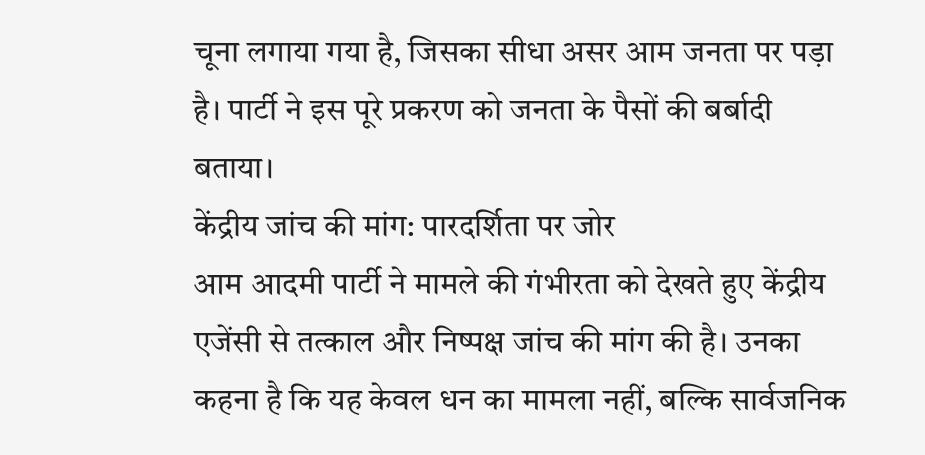चूना लगाया गया है, जिसका सीधा असर आम जनता पर पड़ा है। पार्टी ने इस पूरे प्रकरण को जनता के पैसों की बर्बादी बताया।
केंद्रीय जांच की मांग: पारदर्शिता पर जोर
आम आदमी पार्टी ने मामले की गंभीरता को देखते हुए केंद्रीय एजेंसी से तत्काल और निष्पक्ष जांच की मांग की है। उनका कहना है कि यह केवल धन का मामला नहीं, बल्कि सार्वजनिक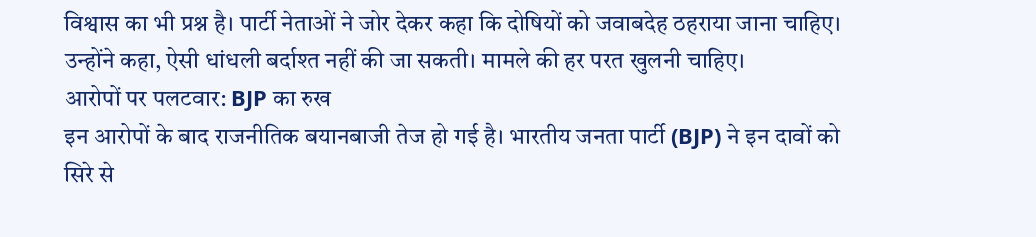विश्वास का भी प्रश्न है। पार्टी नेताओं ने जोर देकर कहा कि दोषियों को जवाबदेह ठहराया जाना चाहिए। उन्होंने कहा, ऐसी धांधली बर्दाश्त नहीं की जा सकती। मामले की हर परत खुलनी चाहिए।
आरोपों पर पलटवार: BJP का रुख
इन आरोपों के बाद राजनीतिक बयानबाजी तेज हो गई है। भारतीय जनता पार्टी (BJP) ने इन दावों को सिरे से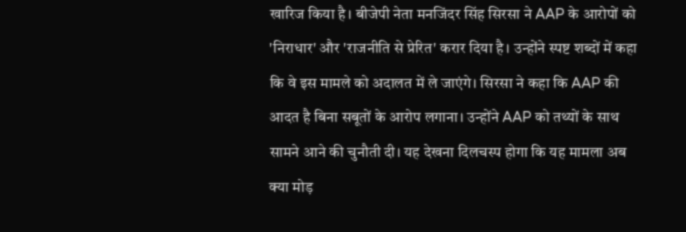खारिज किया है। बीजेपी नेता मनजिंदर सिंह सिरसा ने AAP के आरोपों को 'निराधार' और 'राजनीति से प्रेरित' करार दिया है। उन्होंने स्पष्ट शब्दों में कहा कि वे इस मामले को अदालत में ले जाएंगे। सिरसा ने कहा कि AAP की आदत है बिना सबूतों के आरोप लगाना। उन्होंने AAP को तथ्यों के साथ सामने आने की चुनौती दी। यह देखना दिलचस्प होगा कि यह मामला अब क्या मोड़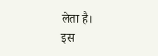लेता है।
इस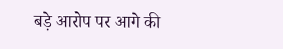बड़े आरोप पर आगे की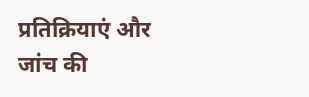प्रतिक्रियाएं और जांच की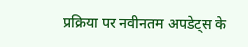प्रक्रिया पर नवीनतम अपडेट्स के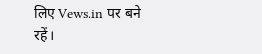लिए Vews.in पर बने रहें।